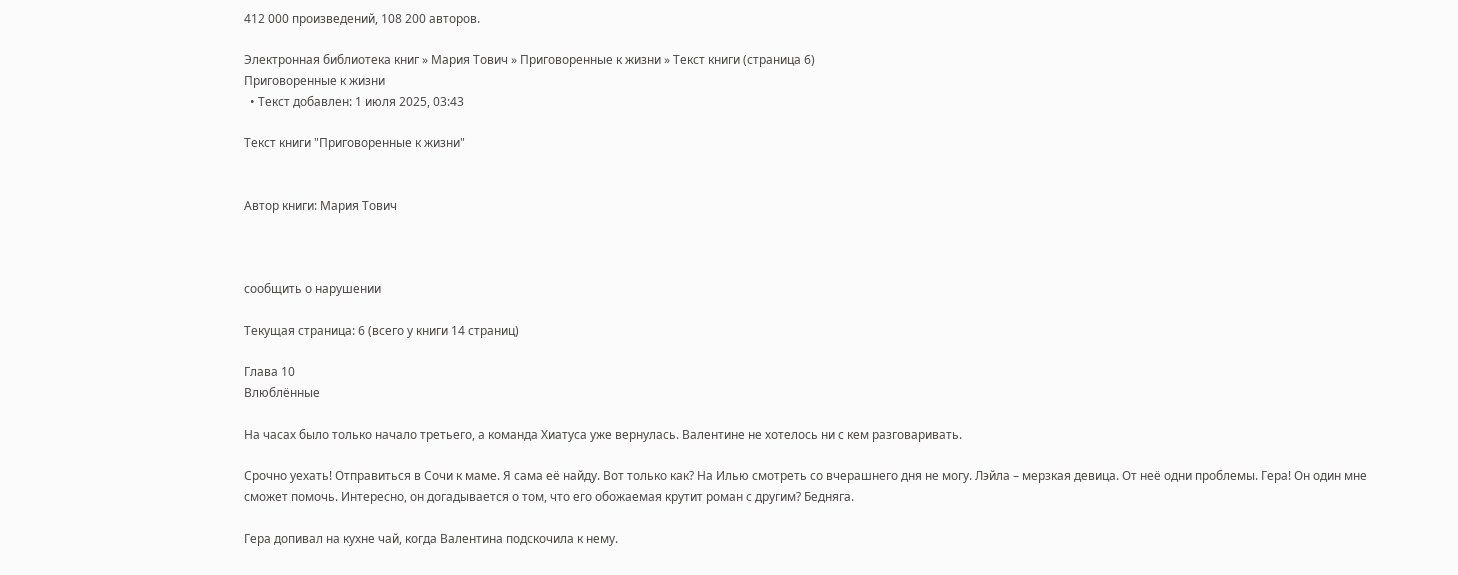412 000 произведений, 108 200 авторов.

Электронная библиотека книг » Мария Тович » Приговоренные к жизни » Текст книги (страница 6)
Приговоренные к жизни
  • Текст добавлен: 1 июля 2025, 03:43

Текст книги "Приговоренные к жизни"


Автор книги: Мария Тович



сообщить о нарушении

Текущая страница: 6 (всего у книги 14 страниц)

Глава 10
Влюблённые

На часах было только начало третьего, а команда Хиатуса уже вернулась. Валентине не хотелось ни с кем разговаривать.

Срочно уехать! Отправиться в Сочи к маме. Я сама её найду. Вот только как? На Илью смотреть со вчерашнего дня не могу. Лэйла – мерзкая девица. От неё одни проблемы. Гера! Он один мне сможет помочь. Интересно, он догадывается о том, что его обожаемая крутит роман с другим? Бедняга.

Гера допивал на кухне чай, когда Валентина подскочила к нему.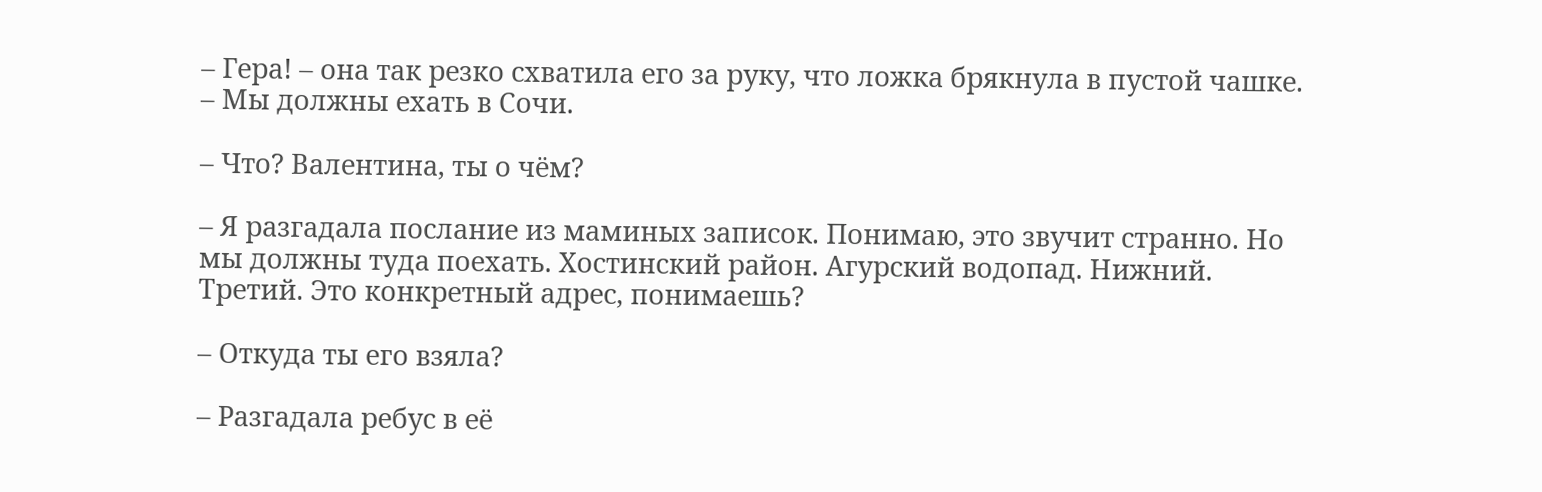– Гера! – она так резко схватила его за руку, что ложка брякнула в пустой чашке. – Мы должны ехать в Сочи.

– Что? Валентина, ты о чём?

– Я разгадала послание из маминых записок. Понимаю, это звучит странно. Но мы должны туда поехать. Хостинский район. Агурский водопад. Нижний. Третий. Это конкретный адрес, понимаешь?

– Откуда ты его взяла?

– Разгадала ребус в её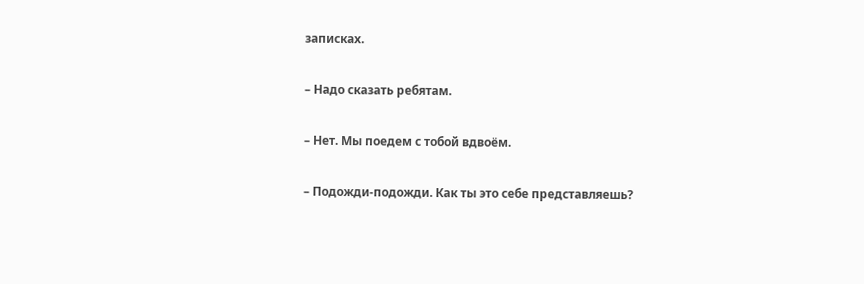записках.

– Надо сказать ребятам.

– Нет. Мы поедем с тобой вдвоём.

– Подожди-подожди. Как ты это себе представляешь?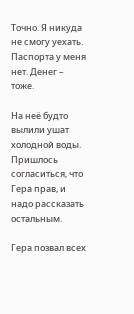Точно. Я никуда не смогу уехать. Паспорта у меня нет. Денег – тоже.

На неё будто вылили ушат холодной воды. Пришлось согласиться, что Гера прав, и надо рассказать остальным.

Гера позвал всех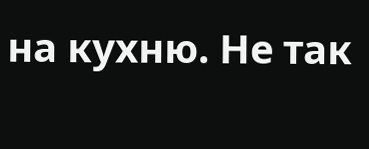на кухню. Не так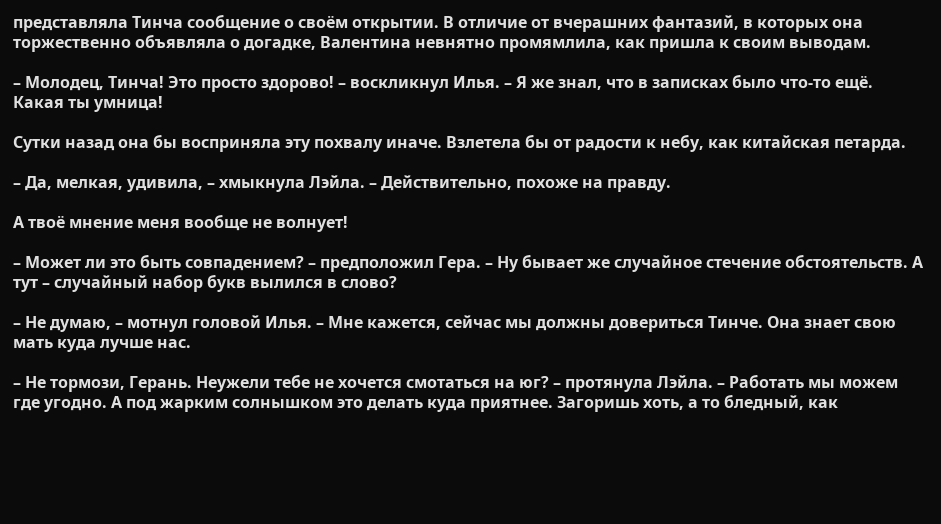представляла Тинча сообщение о своём открытии. В отличие от вчерашних фантазий, в которых она торжественно объявляла о догадке, Валентина невнятно промямлила, как пришла к своим выводам.

– Молодец, Тинча! Это просто здорово! – воскликнул Илья. – Я же знал, что в записках было что-то ещё. Какая ты умница!

Сутки назад она бы восприняла эту похвалу иначе. Взлетела бы от радости к небу, как китайская петарда.

– Да, мелкая, удивила, – хмыкнула Лэйла. – Действительно, похоже на правду.

А твоё мнение меня вообще не волнует!

– Может ли это быть совпадением? – предположил Гера. – Ну бывает же случайное стечение обстоятельств. А тут – случайный набор букв вылился в слово?

– Не думаю, – мотнул головой Илья. – Мне кажется, сейчас мы должны довериться Тинче. Она знает свою мать куда лучше нас.

– Не тормози, Герань. Неужели тебе не хочется смотаться на юг? – протянула Лэйла. – Работать мы можем где угодно. А под жарким солнышком это делать куда приятнее. Загоришь хоть, а то бледный, как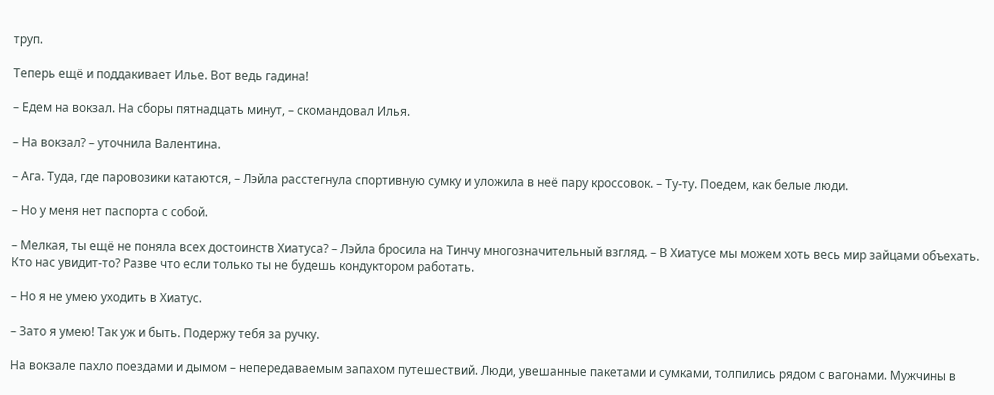труп.

Теперь ещё и поддакивает Илье. Вот ведь гадина!

– Едем на вокзал. На сборы пятнадцать минут, – скомандовал Илья.

– На вокзал? – уточнила Валентина.

– Ага. Туда, где паровозики катаются, – Лэйла расстегнула спортивную сумку и уложила в неё пару кроссовок. – Ту-ту. Поедем, как белые люди.

– Но у меня нет паспорта с собой.

– Мелкая, ты ещё не поняла всех достоинств Хиатуса? – Лэйла бросила на Тинчу многозначительный взгляд. – В Хиатусе мы можем хоть весь мир зайцами объехать. Кто нас увидит-то? Разве что если только ты не будешь кондуктором работать.

– Но я не умею уходить в Хиатус.

– Зато я умею! Так уж и быть. Подержу тебя за ручку.

На вокзале пахло поездами и дымом – непередаваемым запахом путешествий. Люди, увешанные пакетами и сумками, толпились рядом с вагонами. Мужчины в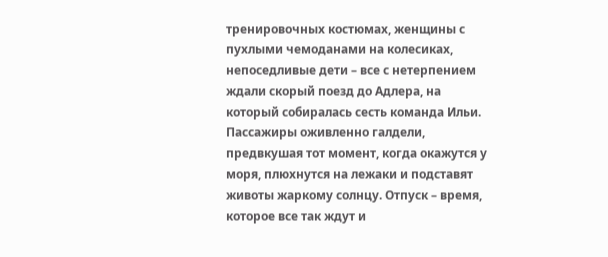тренировочных костюмах, женщины с пухлыми чемоданами на колесиках, непоседливые дети – все с нетерпением ждали скорый поезд до Адлера, на который собиралась сесть команда Ильи. Пассажиры оживленно галдели, предвкушая тот момент, когда окажутся у моря, плюхнутся на лежаки и подставят животы жаркому солнцу. Отпуск – время, которое все так ждут и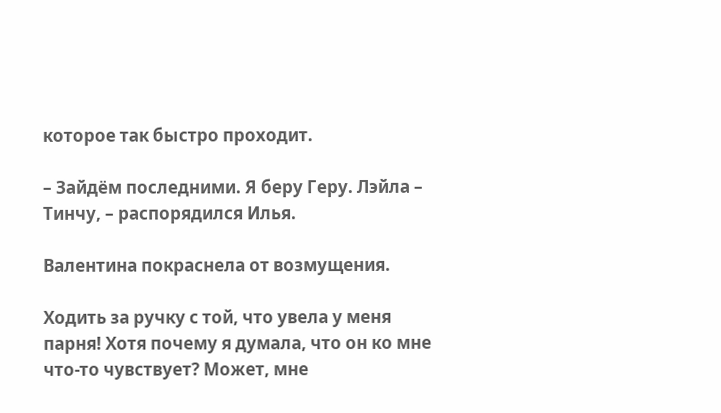которое так быстро проходит.

– Зайдём последними. Я беру Геру. Лэйла – Тинчу, – распорядился Илья.

Валентина покраснела от возмущения.

Ходить за ручку с той, что увела у меня парня! Хотя почему я думала, что он ко мне что-то чувствует? Может, мне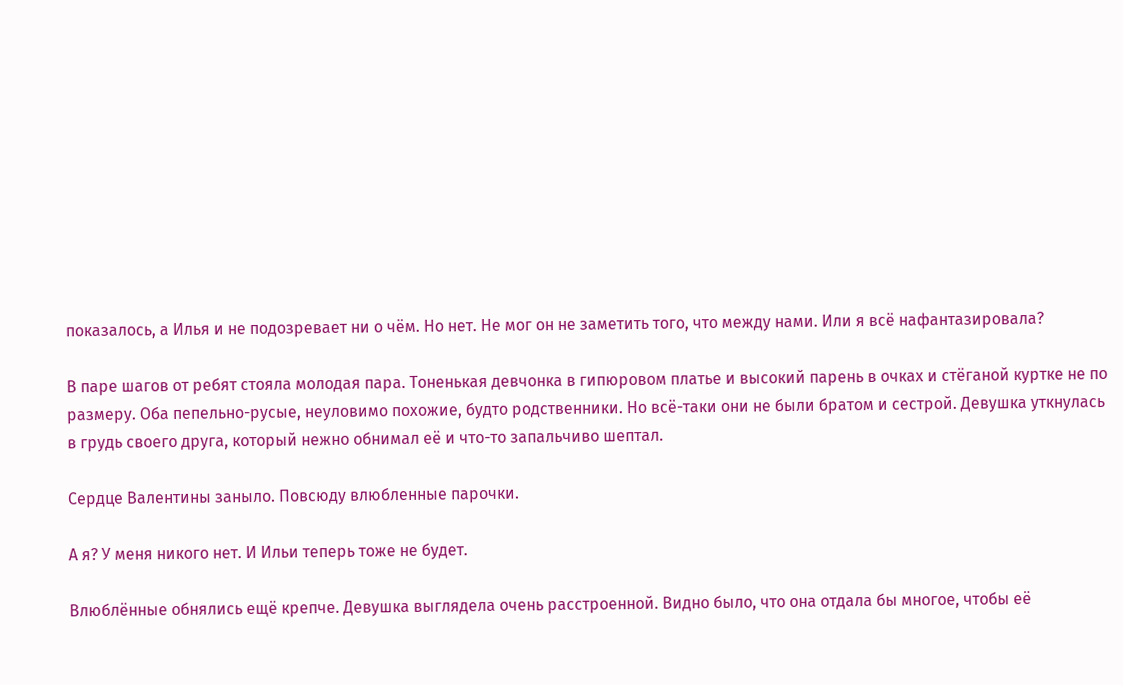показалось, а Илья и не подозревает ни о чём. Но нет. Не мог он не заметить того, что между нами. Или я всё нафантазировала?

В паре шагов от ребят стояла молодая пара. Тоненькая девчонка в гипюровом платье и высокий парень в очках и стёганой куртке не по размеру. Оба пепельно-русые, неуловимо похожие, будто родственники. Но всё-таки они не были братом и сестрой. Девушка уткнулась в грудь своего друга, который нежно обнимал её и что-то запальчиво шептал.

Сердце Валентины заныло. Повсюду влюбленные парочки.

А я? У меня никого нет. И Ильи теперь тоже не будет.

Влюблённые обнялись ещё крепче. Девушка выглядела очень расстроенной. Видно было, что она отдала бы многое, чтобы её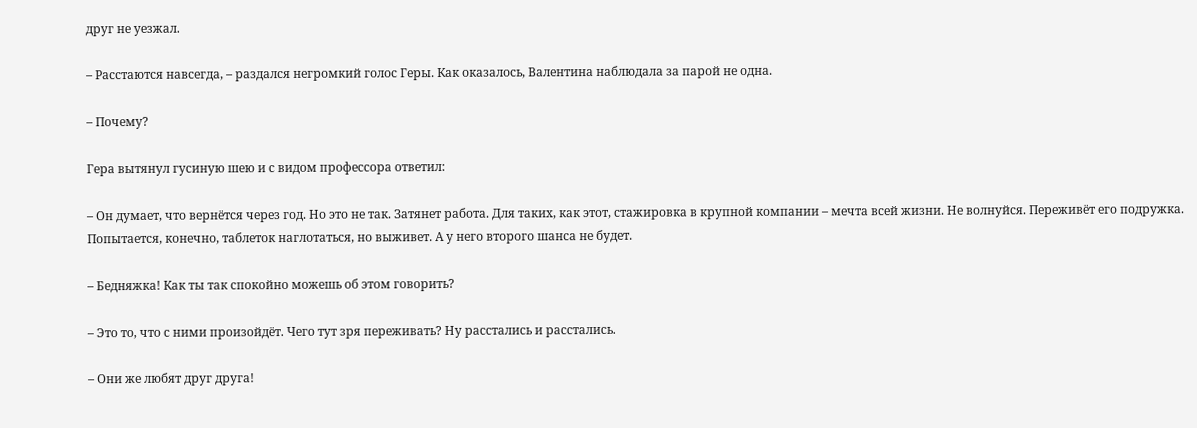друг не уезжал.

– Расстаются навсегда, – раздался негромкий голос Геры. Как оказалось, Валентина наблюдала за парой не одна.

– Почему?

Гера вытянул гусиную шею и с видом профессора ответил:

– Он думает, что вернётся через год. Но это не так. Затянет работа. Для таких, как этот, стажировка в крупной компании – мечта всей жизни. Не волнуйся. Переживёт его подружка. Попытается, конечно, таблеток наглотаться, но выживет. А у него второго шанса не будет.

– Бедняжка! Как ты так спокойно можешь об этом говорить?

– Это то, что с ними произойдёт. Чего тут зря переживать? Ну расстались и расстались.

– Они же любят друг друга!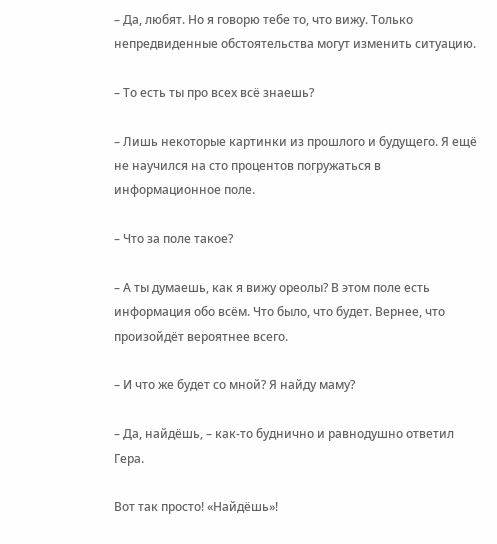– Да, любят. Но я говорю тебе то, что вижу. Только непредвиденные обстоятельства могут изменить ситуацию.

– То есть ты про всех всё знаешь?

– Лишь некоторые картинки из прошлого и будущего. Я ещё не научился на сто процентов погружаться в информационное поле.

– Что за поле такое?

– А ты думаешь, как я вижу ореолы? В этом поле есть информация обо всём. Что было, что будет. Вернее, что произойдёт вероятнее всего.

– И что же будет со мной? Я найду маму?

– Да, найдёшь, – как-то буднично и равнодушно ответил Гера.

Вот так просто! «Найдёшь»!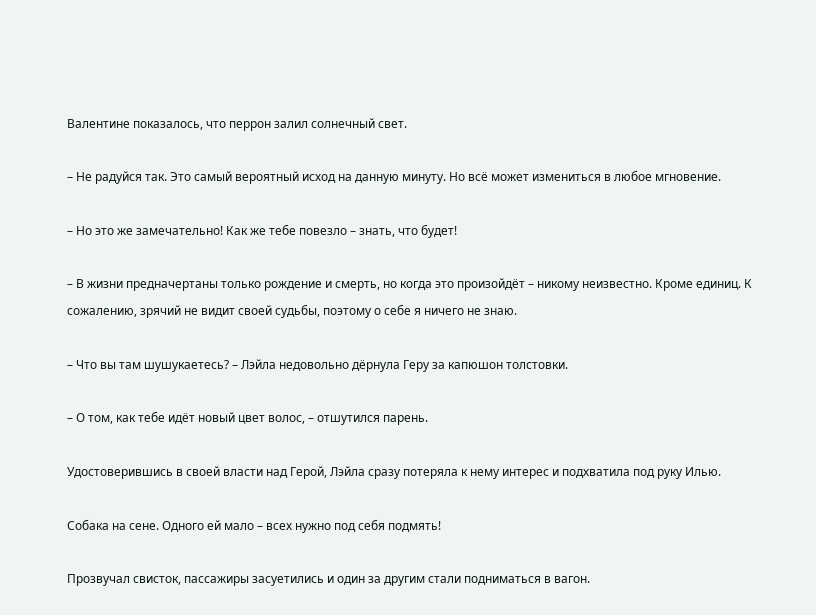Валентине показалось, что перрон залил солнечный свет.

– Не радуйся так. Это самый вероятный исход на данную минуту. Но всё может измениться в любое мгновение.

– Но это же замечательно! Как же тебе повезло – знать, что будет!

– В жизни предначертаны только рождение и смерть, но когда это произойдёт – никому неизвестно. Кроме единиц. К сожалению, зрячий не видит своей судьбы, поэтому о себе я ничего не знаю.

– Что вы там шушукаетесь? – Лэйла недовольно дёрнула Геру за капюшон толстовки.

– О том, как тебе идёт новый цвет волос, – отшутился парень.

Удостоверившись в своей власти над Герой, Лэйла сразу потеряла к нему интерес и подхватила под руку Илью.

Собака на сене. Одного ей мало – всех нужно под себя подмять!

Прозвучал свисток, пассажиры засуетились и один за другим стали подниматься в вагон.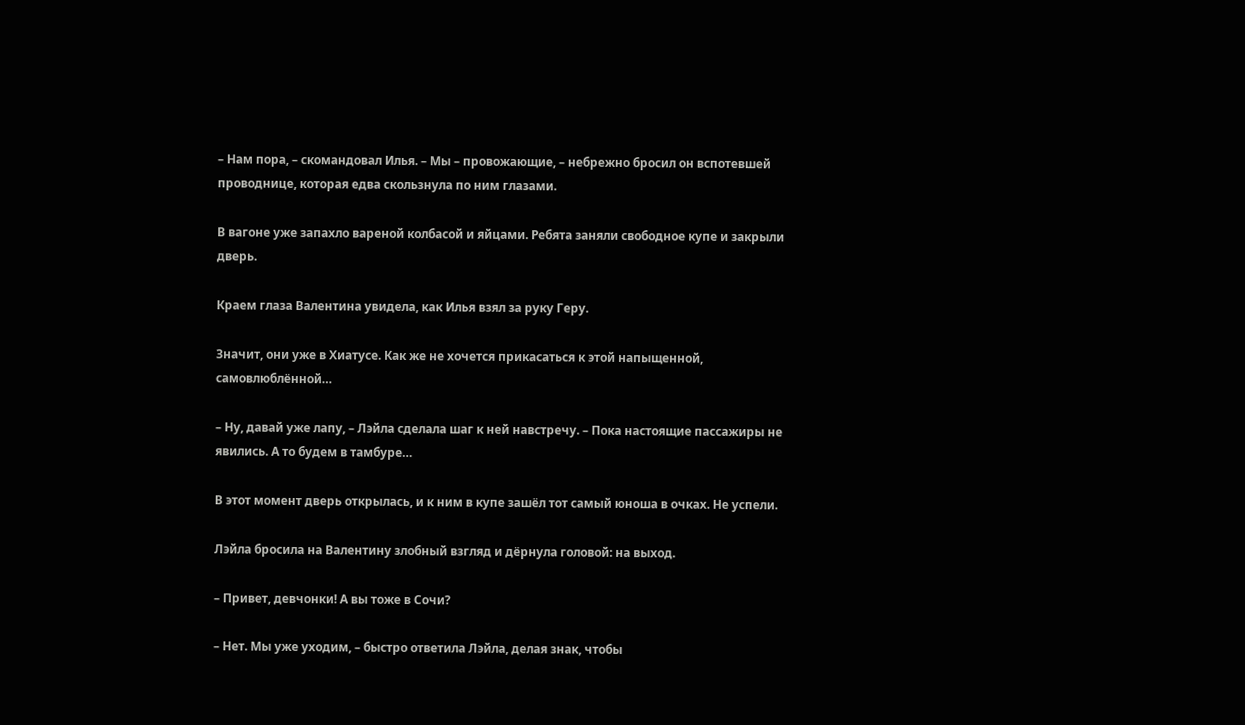– Нам пора, – скомандовал Илья. – Мы – провожающие, – небрежно бросил он вспотевшей проводнице, которая едва скользнула по ним глазами.

В вагоне уже запахло вареной колбасой и яйцами. Ребята заняли свободное купе и закрыли дверь.

Краем глаза Валентина увидела, как Илья взял за руку Геру.

Значит, они уже в Хиатусе. Как же не хочется прикасаться к этой напыщенной, самовлюблённой…

– Ну, давай уже лапу, – Лэйла сделала шаг к ней навстречу. – Пока настоящие пассажиры не явились. А то будем в тамбуре…

В этот момент дверь открылась, и к ним в купе зашёл тот самый юноша в очках. Не успели.

Лэйла бросила на Валентину злобный взгляд и дёрнула головой: на выход.

– Привет, девчонки! А вы тоже в Сочи?

– Нет. Мы уже уходим, – быстро ответила Лэйла, делая знак, чтобы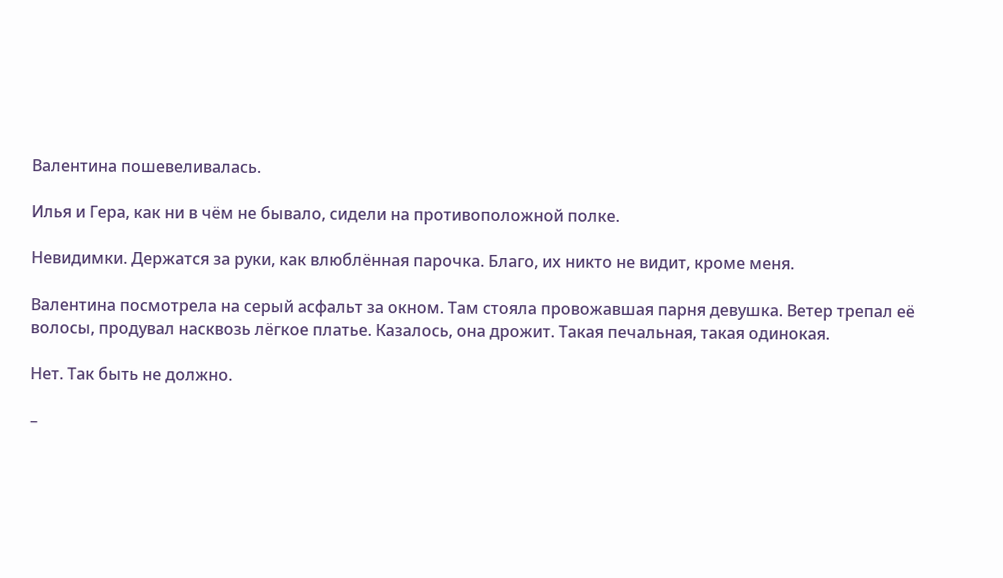Валентина пошевеливалась.

Илья и Гера, как ни в чём не бывало, сидели на противоположной полке.

Невидимки. Держатся за руки, как влюблённая парочка. Благо, их никто не видит, кроме меня.

Валентина посмотрела на серый асфальт за окном. Там стояла провожавшая парня девушка. Ветер трепал её волосы, продувал насквозь лёгкое платье. Казалось, она дрожит. Такая печальная, такая одинокая.

Нет. Так быть не должно.

–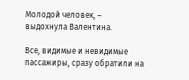Молодой человек, – выдохнула Валентина.

Все, видимые и невидимые пассажиры, сразу обратили на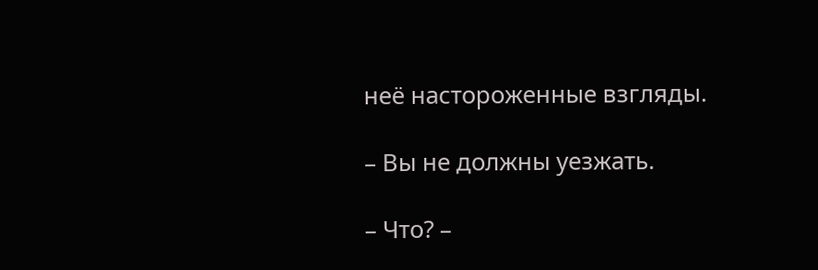неё настороженные взгляды.

– Вы не должны уезжать.

– Что? –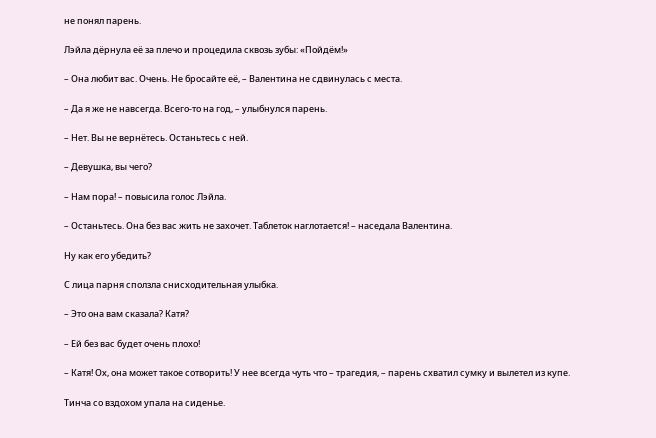не понял парень.

Лэйла дёрнула её за плечо и процедила сквозь зубы: «Пойдём!»

– Она любит вас. Очень. Не бросайте её, – Валентина не сдвинулась с места.

– Да я же не навсегда. Всего-то на год, – улыбнулся парень.

– Нет. Вы не вернётесь. Останьтесь с ней.

– Девушка, вы чего?

– Нам пора! – повысила голос Лэйла.

– Останьтесь. Она без вас жить не захочет. Таблеток наглотается! – наседала Валентина.

Ну как его убедить?

С лица парня сползла снисходительная улыбка.

– Это она вам сказала? Катя?

– Ей без вас будет очень плохо!

– Катя! Ох, она может такое сотворить! У нее всегда чуть что – трагедия, – парень схватил сумку и вылетел из купе.

Тинча со вздохом упала на сиденье.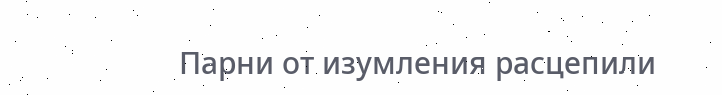Парни от изумления расцепили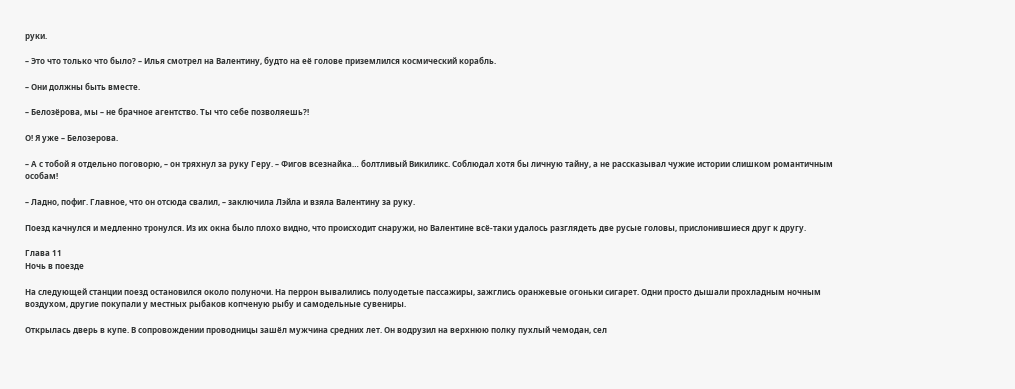руки.

– Это что только что было? – Илья смотрел на Валентину, будто на её голове приземлился космический корабль.

– Они должны быть вместе.

– Белозёрова, мы – не брачное агентство. Ты что себе позволяешь?!

О! Я уже – Белозерова.

– А с тобой я отдельно поговорю, – он тряхнул за руку Геру. – Фигов всезнайка… болтливый Викиликс. Соблюдал хотя бы личную тайну, а не рассказывал чужие истории слишком романтичным особам!

– Ладно, пофиг. Главное, что он отсюда свалил, – заключила Лэйла и взяла Валентину за руку.

Поезд качнулся и медленно тронулся. Из их окна было плохо видно, что происходит снаружи, но Валентине всё-таки удалось разглядеть две русые головы, прислонившиеся друг к другу.

Глава 11
Ночь в поезде

На следующей станции поезд остановился около полуночи. На перрон вывалились полуодетые пассажиры, зажглись оранжевые огоньки сигарет. Одни просто дышали прохладным ночным воздухом, другие покупали у местных рыбаков копченую рыбу и самодельные сувениры.

Открылась дверь в купе. В сопровождении проводницы зашёл мужчина средних лет. Он водрузил на верхнюю полку пухлый чемодан, сел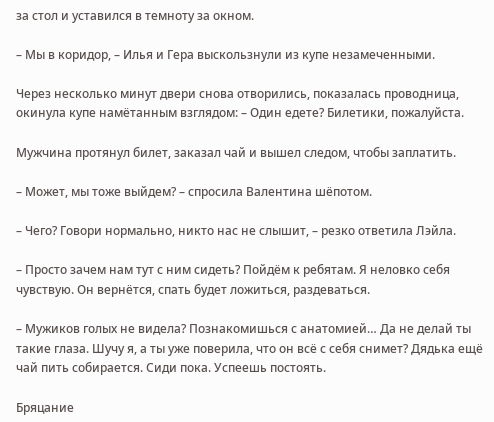за стол и уставился в темноту за окном.

– Мы в коридор, – Илья и Гера выскользнули из купе незамеченными.

Через несколько минут двери снова отворились, показалась проводница, окинула купе намётанным взглядом: – Один едете? Билетики, пожалуйста.

Мужчина протянул билет, заказал чай и вышел следом, чтобы заплатить.

– Может, мы тоже выйдем? – спросила Валентина шёпотом.

– Чего? Говори нормально, никто нас не слышит, – резко ответила Лэйла.

– Просто зачем нам тут с ним сидеть? Пойдём к ребятам. Я неловко себя чувствую. Он вернётся, спать будет ложиться, раздеваться.

– Мужиков голых не видела? Познакомишься с анатомией… Да не делай ты такие глаза. Шучу я, а ты уже поверила, что он всё с себя снимет? Дядька ещё чай пить собирается. Сиди пока. Успеешь постоять.

Бряцание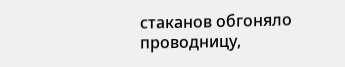стаканов обгоняло проводницу,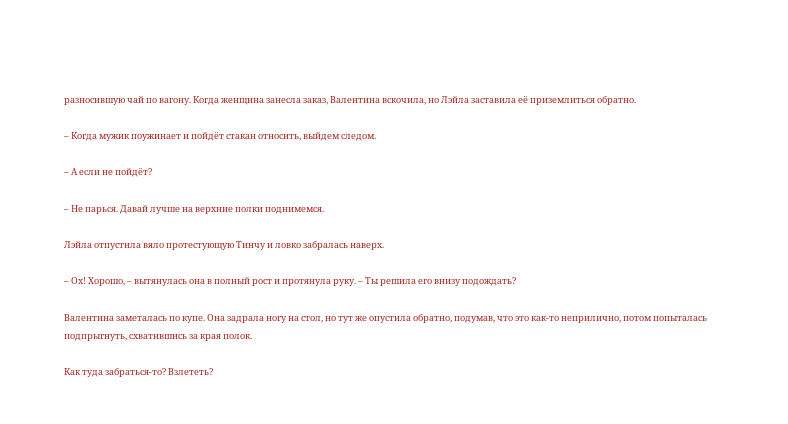разносившую чай по вагону. Когда женщина занесла заказ, Валентина вскочила, но Лэйла заставила её приземлиться обратно.

– Когда мужик поужинает и пойдёт стакан относить, выйдем следом.

– А если не пойдёт?

– Не парься. Давай лучше на верхние полки поднимемся.

Лэйла отпустила вяло протестующую Тинчу и ловко забралась наверх.

– Ох! Хорошо, – вытянулась она в полный рост и протянула руку. – Ты решила его внизу подождать?

Валентина заметалась по купе. Она задрала ногу на стол, но тут же опустила обратно, подумав, что это как-то неприлично, потом попыталась подпрыгнуть, схватившись за края полок.

Как туда забраться-то? Взлететь?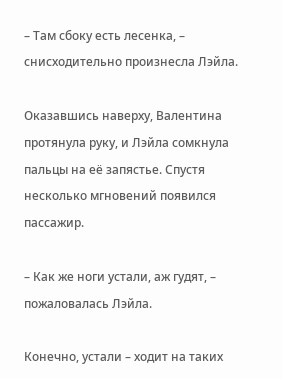– Там сбоку есть лесенка, – снисходительно произнесла Лэйла.

Оказавшись наверху, Валентина протянула руку, и Лэйла сомкнула пальцы на её запястье. Спустя несколько мгновений появился пассажир.

– Как же ноги устали, аж гудят, – пожаловалась Лэйла.

Конечно, устали – ходит на таких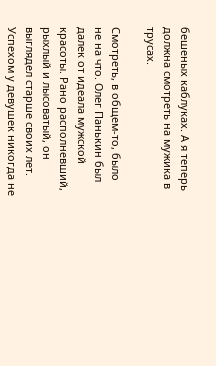бешеных каблуках. А я теперь должна смотреть на мужика в трусах.

Смотреть, в общем-то, было не на что. Олег Панькин был далек от идеала мужской красоты. Рано располневший, рыхлый и лысоватый, он выглядел старше своих лет. Успехом у девушек никогда не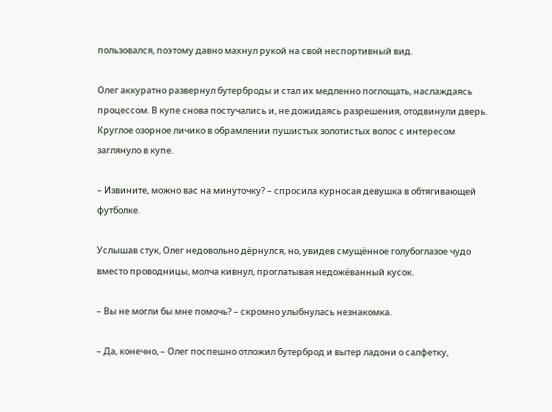пользовался, поэтому давно махнул рукой на свой неспортивный вид.

Олег аккуратно развернул бутерброды и стал их медленно поглощать, наслаждаясь процессом. В купе снова постучались и, не дожидаясь разрешения, отодвинули дверь. Круглое озорное личико в обрамлении пушистых золотистых волос с интересом заглянуло в купе.

– Извините, можно вас на минуточку? – спросила курносая девушка в обтягивающей футболке.

Услышав стук, Олег недовольно дёрнулся, но, увидев смущённое голубоглазое чудо вместо проводницы, молча кивнул, проглатывая недожёванный кусок.

– Вы не могли бы мне помочь? – скромно улыбнулась незнакомка.

– Да, конечно, – Олег поспешно отложил бутерброд и вытер ладони о салфетку,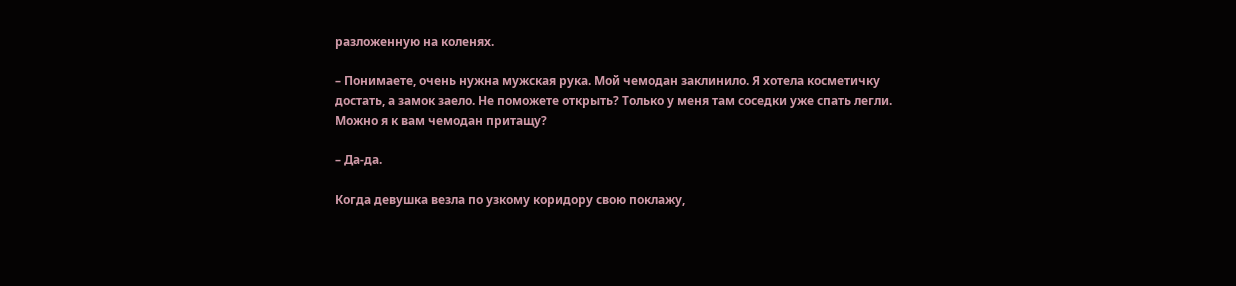разложенную на коленях.

– Понимаете, очень нужна мужская рука. Мой чемодан заклинило. Я хотела косметичку достать, а замок заело. Не поможете открыть? Только у меня там соседки уже спать легли. Можно я к вам чемодан притащу?

– Да-да.

Когда девушка везла по узкому коридору свою поклажу,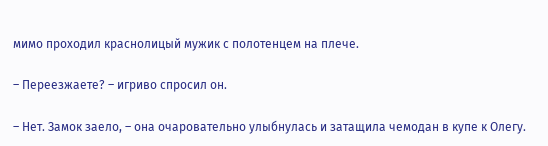мимо проходил краснолицый мужик с полотенцем на плече.

– Переезжаете? – игриво спросил он.

– Нет. Замок заело, – она очаровательно улыбнулась и затащила чемодан в купе к Олегу.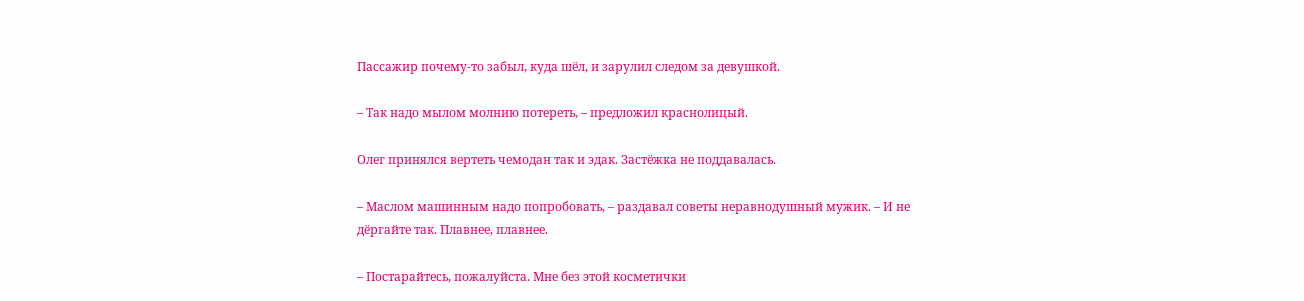Пассажир почему-то забыл, куда шёл, и зарулил следом за девушкой.

– Так надо мылом молнию потереть, – предложил краснолицый.

Олег принялся вертеть чемодан так и эдак. Застёжка не поддавалась.

– Маслом машинным надо попробовать, – раздавал советы неравнодушный мужик. – И не дёргайте так. Плавнее, плавнее.

– Постарайтесь, пожалуйста. Мне без этой косметички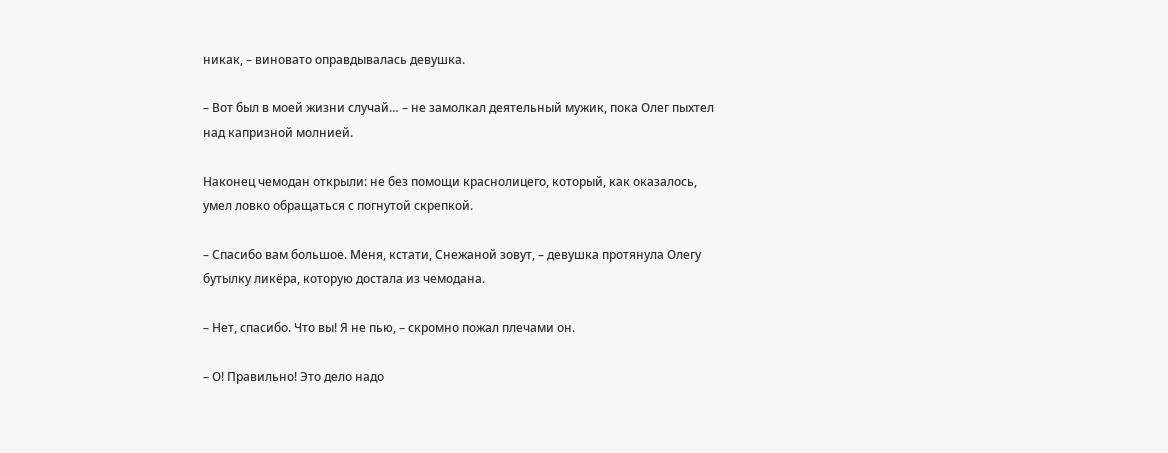никак, – виновато оправдывалась девушка.

– Вот был в моей жизни случай… – не замолкал деятельный мужик, пока Олег пыхтел над капризной молнией.

Наконец чемодан открыли: не без помощи краснолицего, который, как оказалось, умел ловко обращаться с погнутой скрепкой.

– Спасибо вам большое. Меня, кстати, Снежаной зовут, – девушка протянула Олегу бутылку ликёра, которую достала из чемодана.

– Нет, спасибо. Что вы! Я не пью, – скромно пожал плечами он.

– О! Правильно! Это дело надо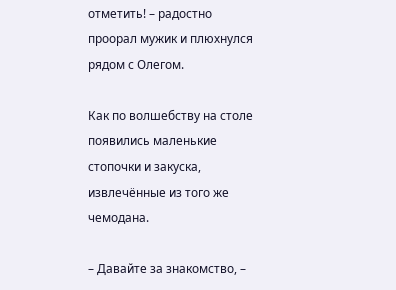отметить! – радостно проорал мужик и плюхнулся рядом с Олегом.

Как по волшебству на столе появились маленькие стопочки и закуска, извлечённые из того же чемодана.

– Давайте за знакомство, –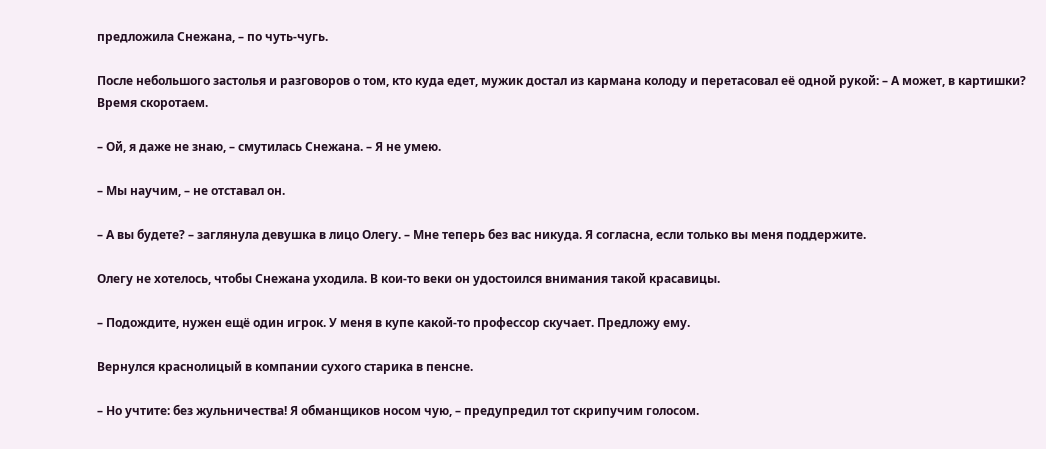предложила Снежана, – по чуть-чугь.

После небольшого застолья и разговоров о том, кто куда едет, мужик достал из кармана колоду и перетасовал её одной рукой: – А может, в картишки? Время скоротаем.

– Ой, я даже не знаю, – смутилась Снежана. – Я не умею.

– Мы научим, – не отставал он.

– А вы будете? – заглянула девушка в лицо Олегу. – Мне теперь без вас никуда. Я согласна, если только вы меня поддержите.

Олегу не хотелось, чтобы Снежана уходила. В кои-то веки он удостоился внимания такой красавицы.

– Подождите, нужен ещё один игрок. У меня в купе какой-то профессор скучает. Предложу ему.

Вернулся краснолицый в компании сухого старика в пенсне.

– Но учтите: без жульничества! Я обманщиков носом чую, – предупредил тот скрипучим голосом.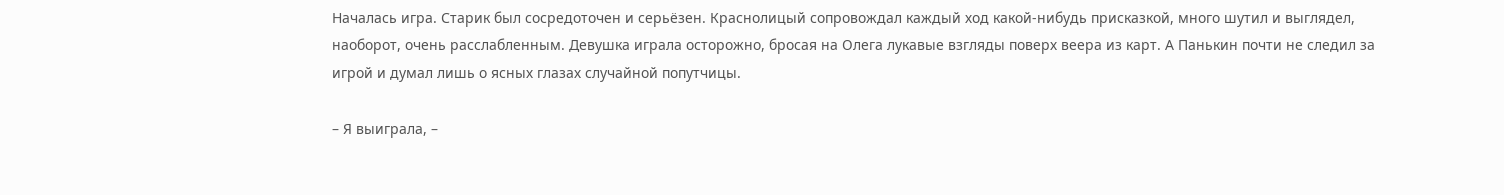Началась игра. Старик был сосредоточен и серьёзен. Краснолицый сопровождал каждый ход какой-нибудь присказкой, много шутил и выглядел, наоборот, очень расслабленным. Девушка играла осторожно, бросая на Олега лукавые взгляды поверх веера из карт. А Панькин почти не следил за игрой и думал лишь о ясных глазах случайной попутчицы.

– Я выиграла, –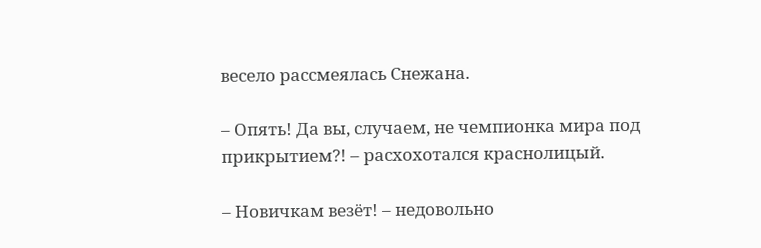весело рассмеялась Снежана.

– Опять! Да вы, случаем, не чемпионка мира под прикрытием?! – расхохотался краснолицый.

– Новичкам везёт! – недовольно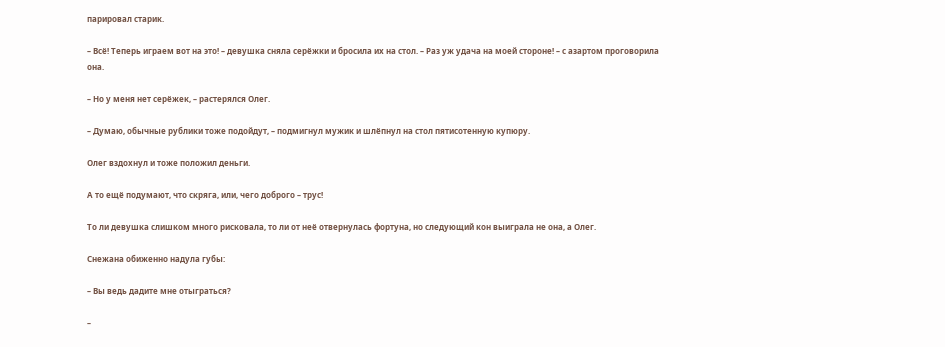парировал старик.

– Всё! Теперь играем вот на это! – девушка сняла серёжки и бросила их на стол. – Раз уж удача на моей стороне! – с азартом проговорила она.

– Но у меня нет серёжек, – растерялся Олег.

– Думаю, обычные рублики тоже подойдут, – подмигнул мужик и шлёпнул на стол пятисотенную купюру.

Олег вздохнул и тоже положил деньги.

А то ещё подумают, что скряга, или, чего доброго – трус!

То ли девушка слишком много рисковала, то ли от неё отвернулась фортуна, но следующий кон выиграла не она, а Олег.

Снежана обиженно надула губы:

– Вы ведь дадите мне отыграться?

–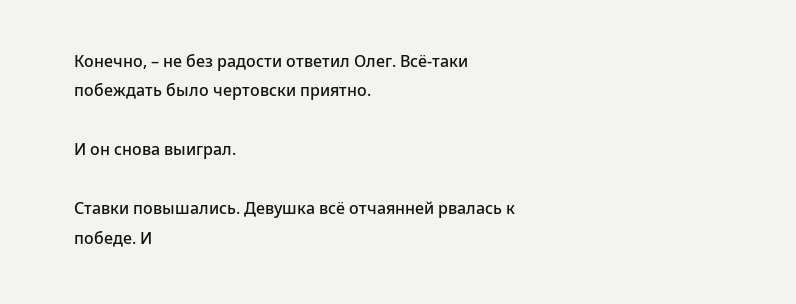Конечно, – не без радости ответил Олег. Всё-таки побеждать было чертовски приятно.

И он снова выиграл.

Ставки повышались. Девушка всё отчаянней рвалась к победе. И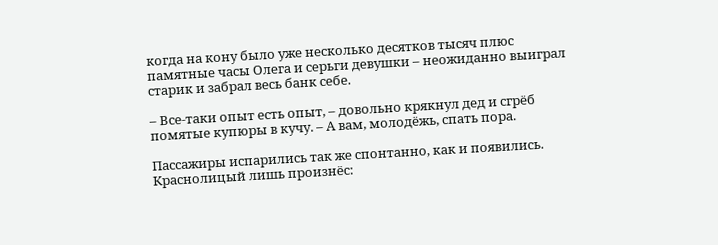когда на кону было уже несколько десятков тысяч плюс памятные часы Олега и серьги девушки – неожиданно выиграл старик и забрал весь банк себе.

– Все-таки опыт есть опыт, – довольно крякнул дед и сгрёб помятые купюры в кучу. – А вам, молодёжь, спать пора.

Пассажиры испарились так же спонтанно, как и появились. Краснолицый лишь произнёс: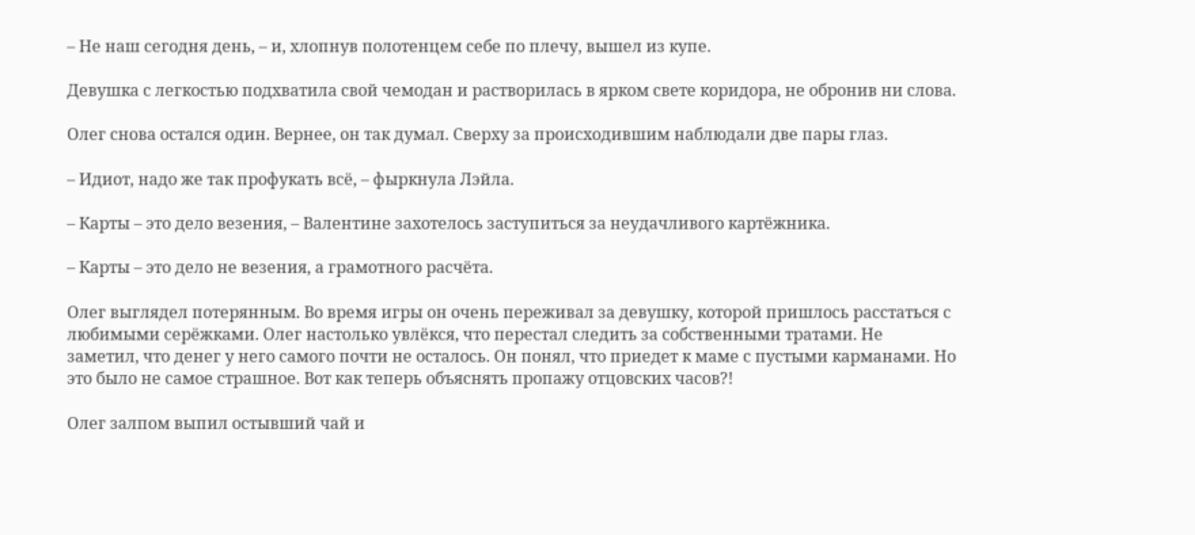– Не наш сегодня день, – и, хлопнув полотенцем себе по плечу, вышел из купе.

Девушка с легкостью подхватила свой чемодан и растворилась в ярком свете коридора, не обронив ни слова.

Олег снова остался один. Вернее, он так думал. Сверху за происходившим наблюдали две пары глаз.

– Идиот, надо же так профукать всё, – фыркнула Лэйла.

– Карты – это дело везения, – Валентине захотелось заступиться за неудачливого картёжника.

– Карты – это дело не везения, а грамотного расчёта.

Олег выглядел потерянным. Во время игры он очень переживал за девушку, которой пришлось расстаться с любимыми серёжками. Олег настолько увлёкся, что перестал следить за собственными тратами. Не заметил, что денег у него самого почти не осталось. Он понял, что приедет к маме с пустыми карманами. Но это было не самое страшное. Вот как теперь объяснять пропажу отцовских часов?!

Олег залпом выпил остывший чай и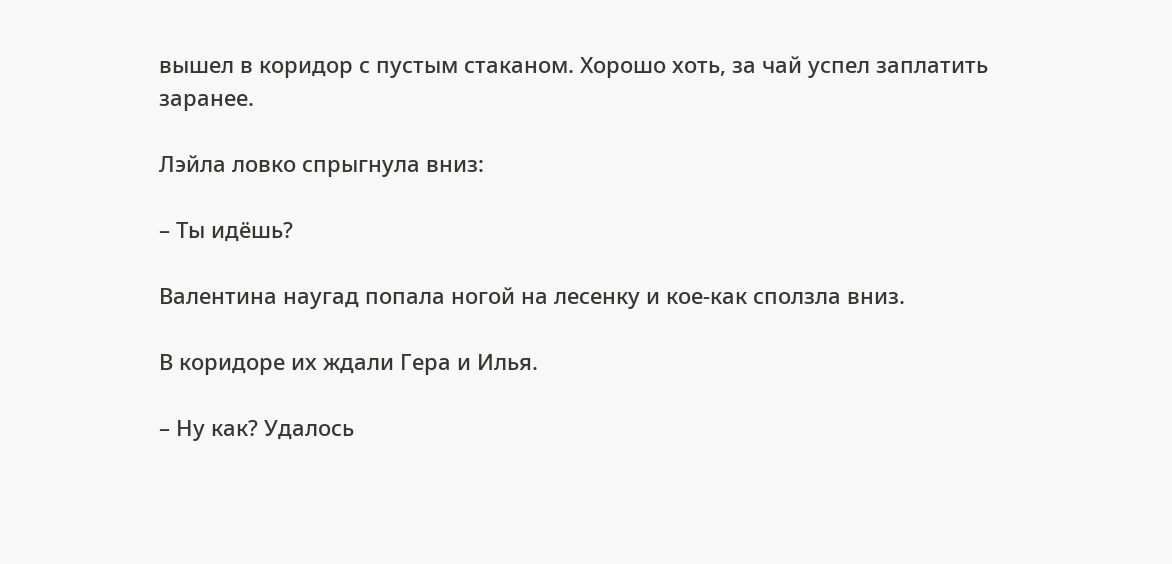вышел в коридор с пустым стаканом. Хорошо хоть, за чай успел заплатить заранее.

Лэйла ловко спрыгнула вниз:

– Ты идёшь?

Валентина наугад попала ногой на лесенку и кое-как сползла вниз.

В коридоре их ждали Гера и Илья.

– Ну как? Удалось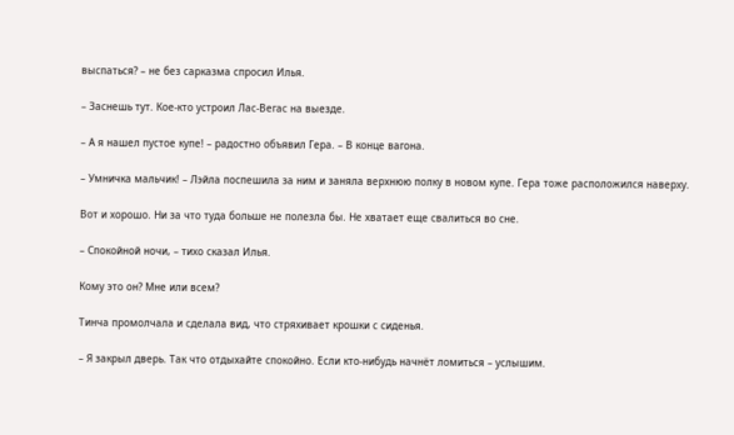выспаться? – не без сарказма спросил Илья.

– Заснешь тут. Кое-кто устроил Лас-Вегас на выезде.

– А я нашел пустое купе! – радостно объявил Гера. – В конце вагона.

– Умничка мальчик! – Лэйла поспешила за ним и заняла верхнюю полку в новом купе. Гера тоже расположился наверху.

Вот и хорошо. Ни за что туда больше не полезла бы. Не хватает еще свалиться во сне.

– Спокойной ночи, – тихо сказал Илья.

Кому это он? Мне или всем?

Тинча промолчала и сделала вид, что стряхивает крошки с сиденья.

– Я закрыл дверь. Так что отдыхайте спокойно. Если кто-нибудь начнёт ломиться – услышим.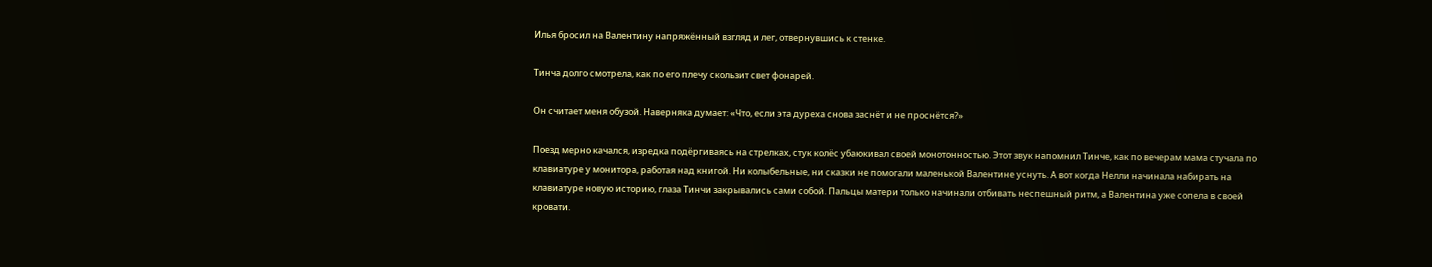Илья бросил на Валентину напряжённый взгляд и лег, отвернувшись к стенке.

Тинча долго смотрела, как по его плечу скользит свет фонарей.

Он считает меня обузой. Наверняка думает: «Что, если эта дуреха снова заснёт и не проснётся?»

Поезд мерно качался, изредка подёргиваясь на стрелках, стук колёс убаюкивал своей монотонностью. Этот звук напомнил Тинче, как по вечерам мама стучала по клавиатуре у монитора, работая над книгой. Ни колыбельные, ни сказки не помогали маленькой Валентине уснуть. А вот когда Нелли начинала набирать на клавиатуре новую историю, глаза Тинчи закрывались сами собой. Пальцы матери только начинали отбивать неспешный ритм, а Валентина уже сопела в своей кровати.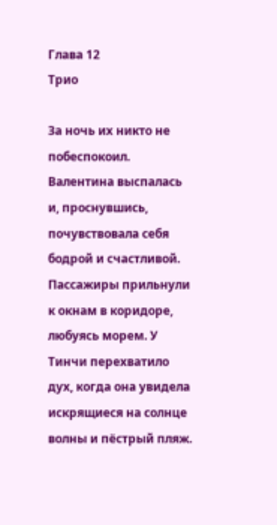Глава 12
Трио

За ночь их никто не побеспокоил. Валентина выспалась и, проснувшись, почувствовала себя бодрой и счастливой. Пассажиры прильнули к окнам в коридоре, любуясь морем. У Тинчи перехватило дух, когда она увидела искрящиеся на солнце волны и пёстрый пляж.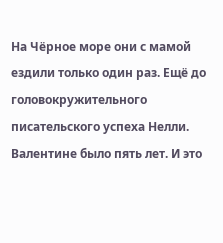На Чёрное море они с мамой ездили только один раз. Ещё до головокружительного писательского успеха Нелли. Валентине было пять лет. И это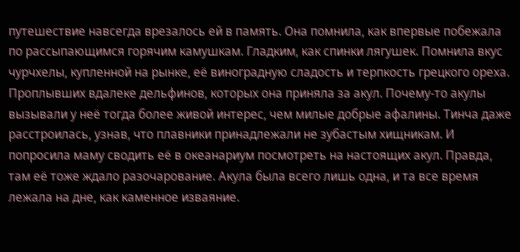путешествие навсегда врезалось ей в память. Она помнила, как впервые побежала по рассыпающимся горячим камушкам. Гладким, как спинки лягушек. Помнила вкус чурчхелы, купленной на рынке, её виноградную сладость и терпкость грецкого ореха. Проплывших вдалеке дельфинов, которых она приняла за акул. Почему-то акулы вызывали у неё тогда более живой интерес, чем милые добрые афалины. Тинча даже расстроилась, узнав, что плавники принадлежали не зубастым хищникам. И попросила маму сводить её в океанариум посмотреть на настоящих акул. Правда, там её тоже ждало разочарование. Акула была всего лишь одна, и та все время лежала на дне, как каменное изваяние.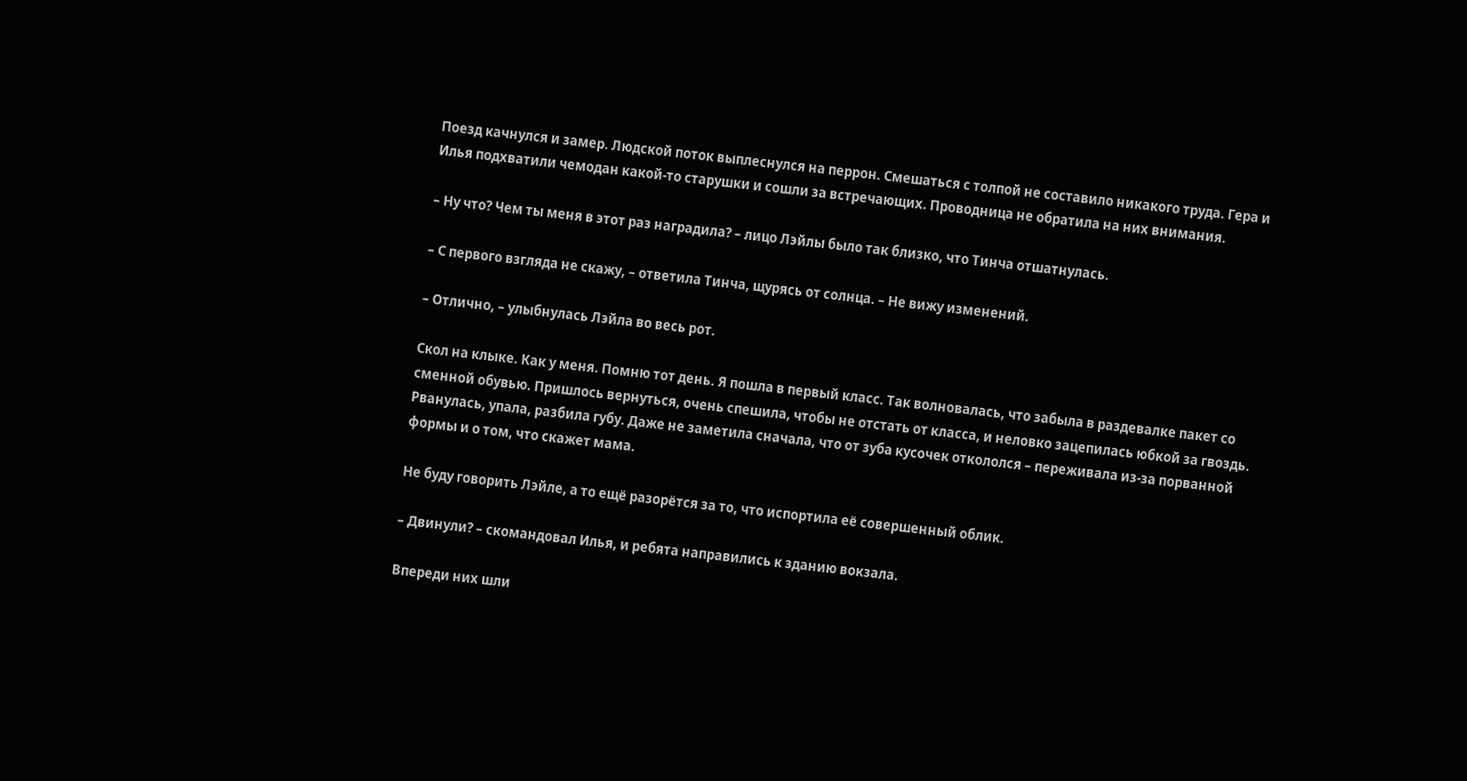Поезд качнулся и замер. Людской поток выплеснулся на перрон. Смешаться с толпой не составило никакого труда. Гера и Илья подхватили чемодан какой-то старушки и сошли за встречающих. Проводница не обратила на них внимания.

– Ну что? Чем ты меня в этот раз наградила? – лицо Лэйлы было так близко, что Тинча отшатнулась.

– С первого взгляда не скажу, – ответила Тинча, щурясь от солнца. – Не вижу изменений.

– Отлично, – улыбнулась Лэйла во весь рот.

Скол на клыке. Как у меня. Помню тот день. Я пошла в первый класс. Так волновалась, что забыла в раздевалке пакет со сменной обувью. Пришлось вернуться, очень спешила, чтобы не отстать от класса, и неловко зацепилась юбкой за гвоздь. Рванулась, упала, разбила губу. Даже не заметила сначала, что от зуба кусочек откололся – переживала из-за порванной формы и о том, что скажет мама.

Не буду говорить Лэйле, а то ещё разорётся за то, что испортила её совершенный облик.

– Двинули? – скомандовал Илья, и ребята направились к зданию вокзала.

Впереди них шли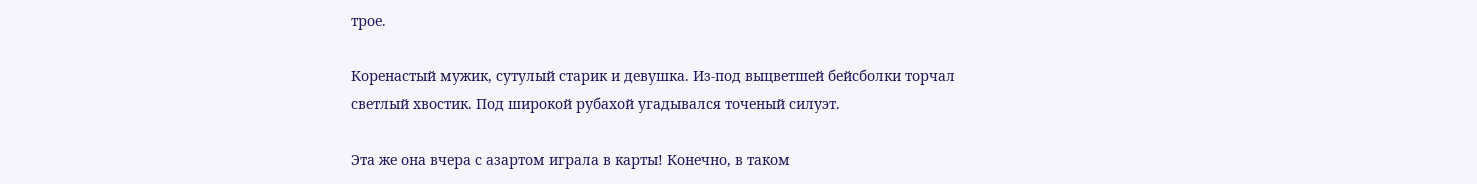трое.

Коренастый мужик, сутулый старик и девушка. Из-под выцветшей бейсболки торчал светлый хвостик. Под широкой рубахой угадывался точеный силуэт.

Эта же она вчера с азартом играла в карты! Конечно, в таком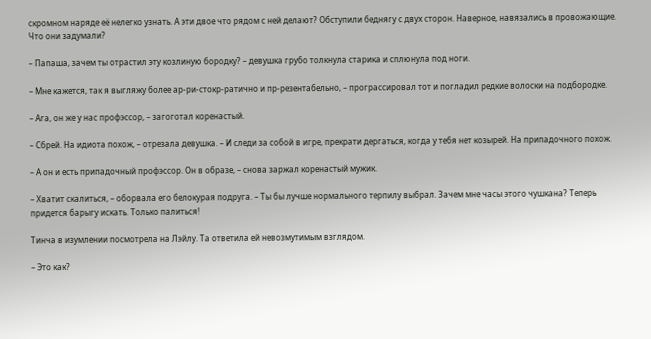скромном наряде её нелегко узнать. А эти двое что рядом с ней делают? Обступили беднягу с двух сторон. Наверное, навязались в провожающие. Что они задумали?

– Папаша, зачем ты отрастил эту козлиную бородку? – девушка грубо толкнула старика и сплюнула под ноги.

– Мне кажется, так я выгляжу более ар-ри-стокр-ратично и пр-резентабельно, – програссировал тот и погладил редкие волоски на подбородке.

– Ага, он же у нас профэссор, – загоготал коренастый.

– Сбрей. На идиота похож, – отрезала девушка. – И следи за собой в игре, прекрати дергаться, когда у тебя нет козырей. На припадочного похож.

– А он и есть припадочный профэссор. Он в образе, – снова заржал коренастый мужик.

– Хватит скалиться, – оборвала его белокурая подруга. – Ты бы лучше нормального терпилу выбрал. Зачем мне часы этого чушкана? Теперь придется барыгу искать. Только палиться!

Тинча в изумлении посмотрела на Лэйлу. Та ответила ей невозмутимым взглядом.

– Это как?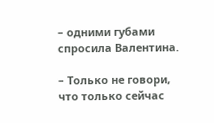– одними губами спросила Валентина.

– Только не говори, что только сейчас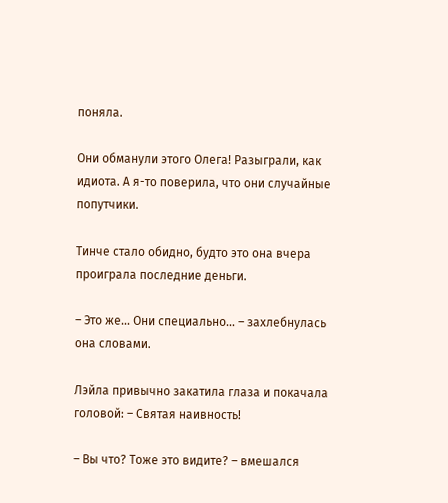поняла.

Они обманули этого Олега! Разыграли, как идиота. А я-то поверила, что они случайные попутчики.

Тинче стало обидно, будто это она вчера проиграла последние деньги.

– Это же… Они специально… – захлебнулась она словами.

Лэйла привычно закатила глаза и покачала головой: – Святая наивность!

– Вы что? Тоже это видите? – вмешался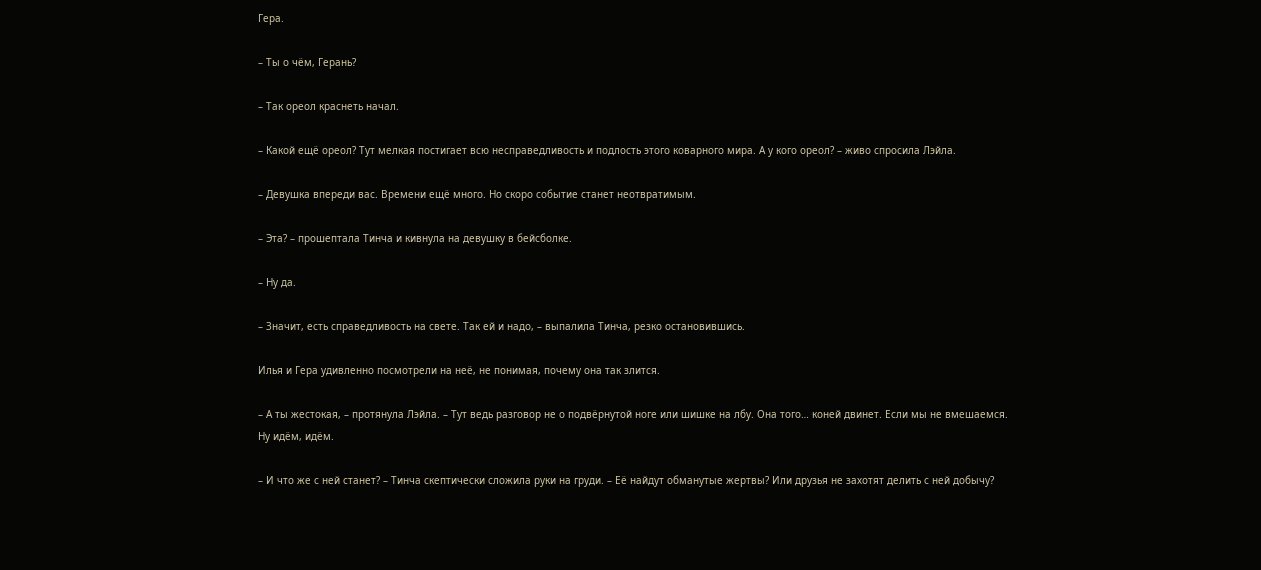Гера.

– Ты о чём, Герань?

– Так ореол краснеть начал.

– Какой ещё ореол? Тут мелкая постигает всю несправедливость и подлость этого коварного мира. А у кого ореол? – живо спросила Лэйла.

– Девушка впереди вас. Времени ещё много. Но скоро событие станет неотвратимым.

– Эта? – прошептала Тинча и кивнула на девушку в бейсболке.

– Ну да.

– Значит, есть справедливость на свете. Так ей и надо, – выпалила Тинча, резко остановившись.

Илья и Гера удивленно посмотрели на неё, не понимая, почему она так злится.

– А ты жестокая, – протянула Лэйла. – Тут ведь разговор не о подвёрнутой ноге или шишке на лбу. Она того… коней двинет. Если мы не вмешаемся. Ну идём, идём.

– И что же с ней станет? – Тинча скептически сложила руки на груди. – Её найдут обманутые жертвы? Или друзья не захотят делить с ней добычу?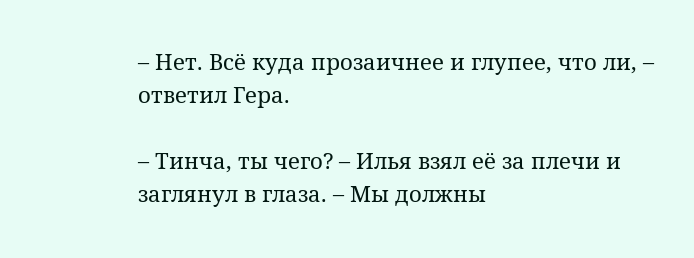– Нет. Всё куда прозаичнее и глупее, что ли, – ответил Гера.

– Тинча, ты чего? – Илья взял её за плечи и заглянул в глаза. – Мы должны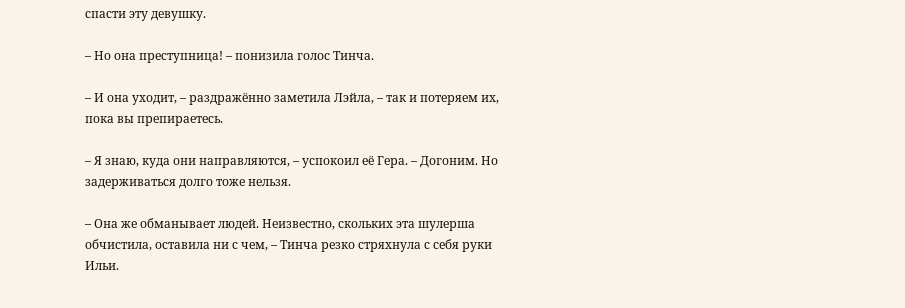спасти эту девушку.

– Но она преступница! – понизила голос Тинча.

– И она уходит, – раздражённо заметила Лэйла, – так и потеряем их, пока вы препираетесь.

– Я знаю, куда они направляются, – успокоил её Гера. – Догоним. Но задерживаться долго тоже нельзя.

– Она же обманывает людей. Неизвестно, скольких эта шулерша обчистила, оставила ни с чем, – Тинча резко стряхнула с себя руки Ильи.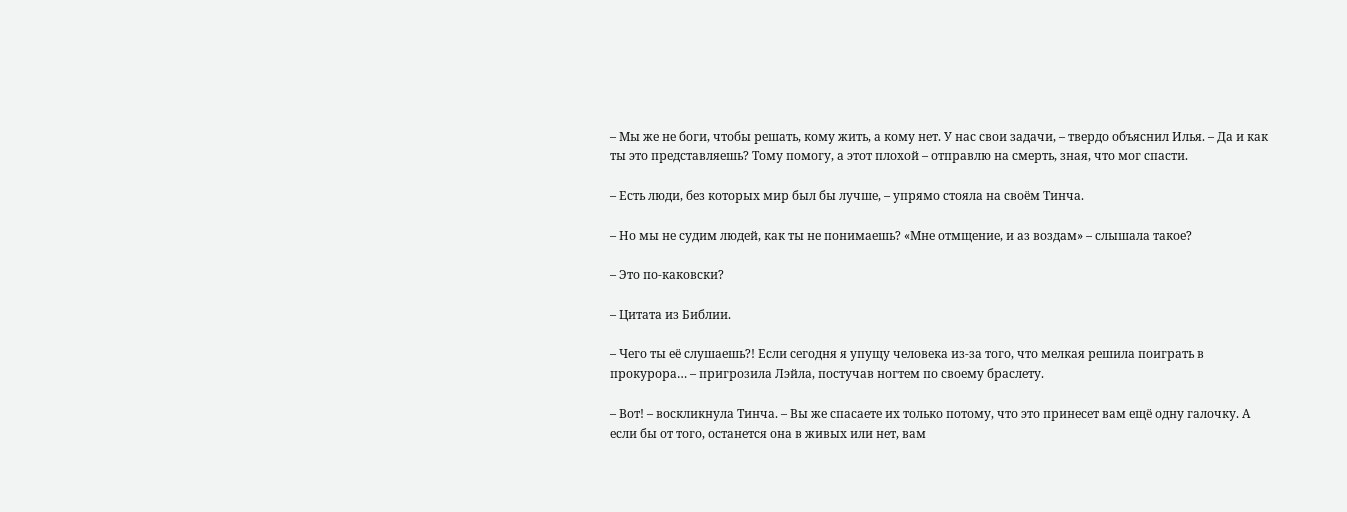– Мы же не боги, чтобы решать, кому жить, а кому нет. У нас свои задачи, – твердо объяснил Илья. – Да и как ты это представляешь? Тому помогу, а этот плохой – отправлю на смерть, зная, что мог спасти.

– Есть люди, без которых мир был бы лучше, – упрямо стояла на своём Тинча.

– Но мы не судим людей, как ты не понимаешь? «Мне отмщение, и аз воздам» – слышала такое?

– Это по-каковски?

– Цитата из Библии.

– Чего ты её слушаешь?! Если сегодня я упущу человека из-за того, что мелкая решила поиграть в прокурора… – пригрозила Лэйла, постучав ногтем по своему браслету.

– Вот! – воскликнула Тинча. – Вы же спасаете их только потому, что это принесет вам ещё одну галочку. А если бы от того, останется она в живых или нет, вам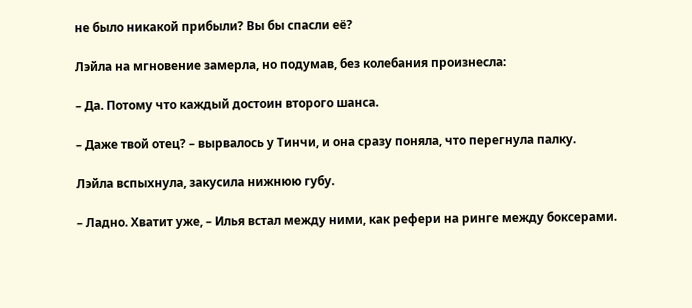не было никакой прибыли? Вы бы спасли её?

Лэйла на мгновение замерла, но подумав, без колебания произнесла:

– Да. Потому что каждый достоин второго шанса.

– Даже твой отец? – вырвалось у Тинчи, и она сразу поняла, что перегнула палку.

Лэйла вспыхнула, закусила нижнюю губу.

– Ладно. Хватит уже, – Илья встал между ними, как рефери на ринге между боксерами.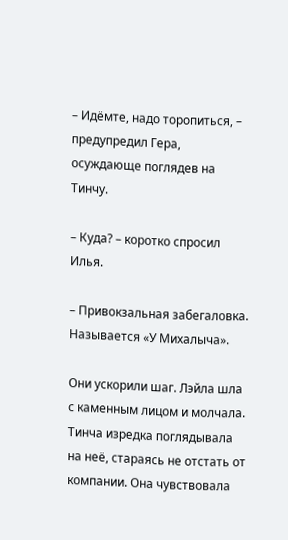– Идёмте, надо торопиться, – предупредил Гера, осуждающе поглядев на Тинчу.

– Куда? – коротко спросил Илья.

– Привокзальная забегаловка. Называется «У Михалыча».

Они ускорили шаг. Лэйла шла с каменным лицом и молчала. Тинча изредка поглядывала на неё, стараясь не отстать от компании. Она чувствовала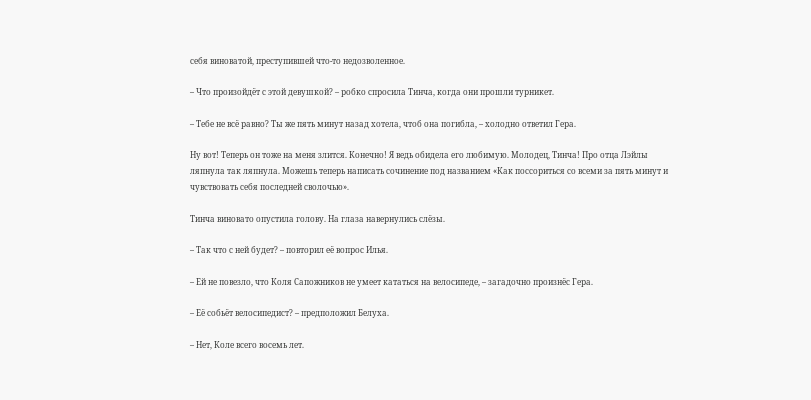себя виноватой, преступившей что-то недозволенное.

– Что произойдёт с этой девушкой? – робко спросила Тинча, когда они прошли турникет.

– Тебе не всё равно? Ты же пять минут назад хотела, чтоб она погибла, – холодно ответил Гера.

Ну вот! Теперь он тоже на меня злится. Конечно! Я ведь обидела его любимую. Молодец, Тинча! Про отца Лэйлы ляпнула так ляпнула. Можешь теперь написать сочинение под названием «Как поссориться со всеми за пять минут и чувствовать себя последней сволочью».

Тинча виновато опустила голову. На глаза навернулись слёзы.

– Так что с ней будет? – повторил её вопрос Илья.

– Ей не повезло, что Коля Сапожников не умеет кататься на велосипеде, – загадочно произнёс Гера.

– Её собьёт велосипедист? – предположил Белуха.

– Нет, Коле всего восемь лет.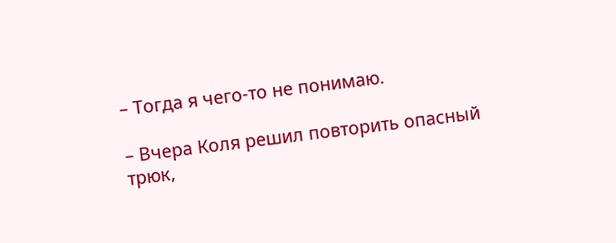– Тогда я чего-то не понимаю.

– Вчера Коля решил повторить опасный трюк,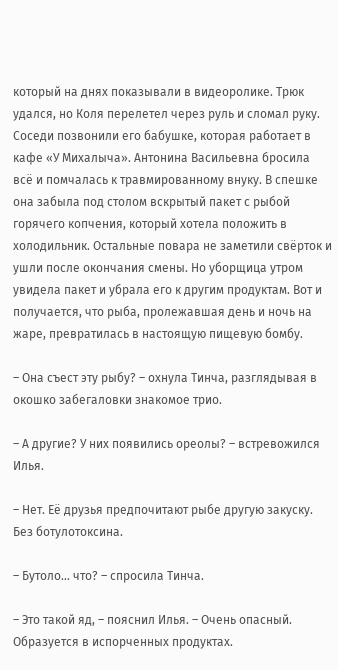который на днях показывали в видеоролике. Трюк удался, но Коля перелетел через руль и сломал руку. Соседи позвонили его бабушке, которая работает в кафе «У Михалыча». Антонина Васильевна бросила всё и помчалась к травмированному внуку. В спешке она забыла под столом вскрытый пакет с рыбой горячего копчения, который хотела положить в холодильник. Остальные повара не заметили свёрток и ушли после окончания смены. Но уборщица утром увидела пакет и убрала его к другим продуктам. Вот и получается, что рыба, пролежавшая день и ночь на жаре, превратилась в настоящую пищевую бомбу.

– Она съест эту рыбу? – охнула Тинча, разглядывая в окошко забегаловки знакомое трио.

– А другие? У них появились ореолы? – встревожился Илья.

– Нет. Её друзья предпочитают рыбе другую закуску. Без ботулотоксина.

– Бутоло… что? – спросила Тинча.

– Это такой яд, – пояснил Илья. – Очень опасный. Образуется в испорченных продуктах.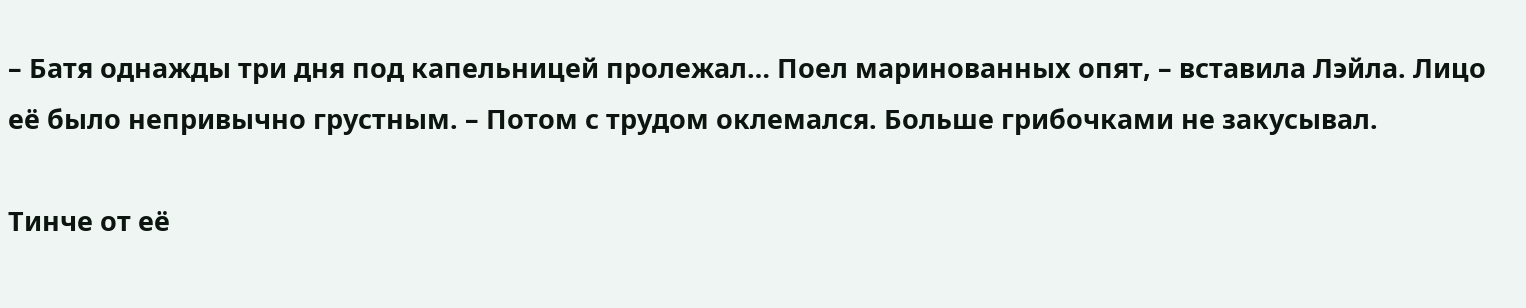– Батя однажды три дня под капельницей пролежал… Поел маринованных опят, – вставила Лэйла. Лицо её было непривычно грустным. – Потом с трудом оклемался. Больше грибочками не закусывал.

Тинче от её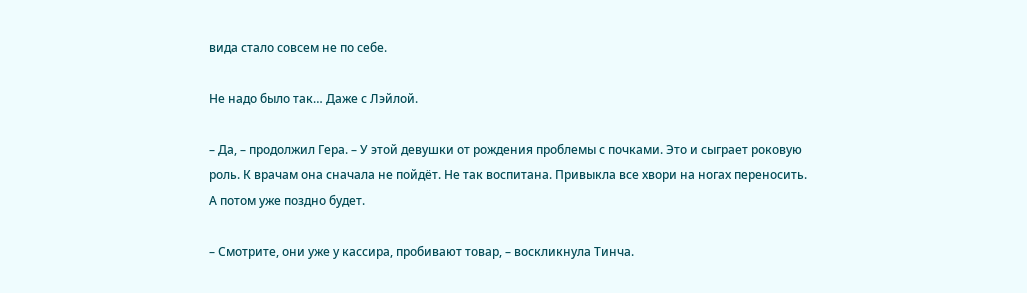вида стало совсем не по себе.

Не надо было так… Даже с Лэйлой.

– Да, – продолжил Гера. – У этой девушки от рождения проблемы с почками. Это и сыграет роковую роль. К врачам она сначала не пойдёт. Не так воспитана. Привыкла все хвори на ногах переносить. А потом уже поздно будет.

– Смотрите, они уже у кассира, пробивают товар, – воскликнула Тинча.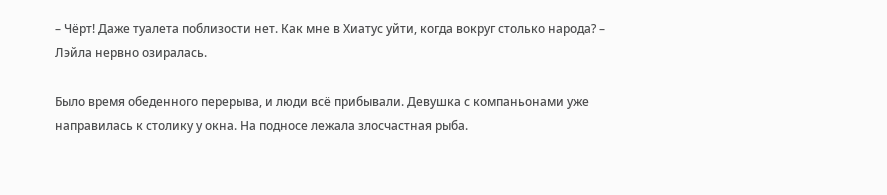– Чёрт! Даже туалета поблизости нет. Как мне в Хиатус уйти, когда вокруг столько народа? – Лэйла нервно озиралась.

Было время обеденного перерыва, и люди всё прибывали. Девушка с компаньонами уже направилась к столику у окна. На подносе лежала злосчастная рыба.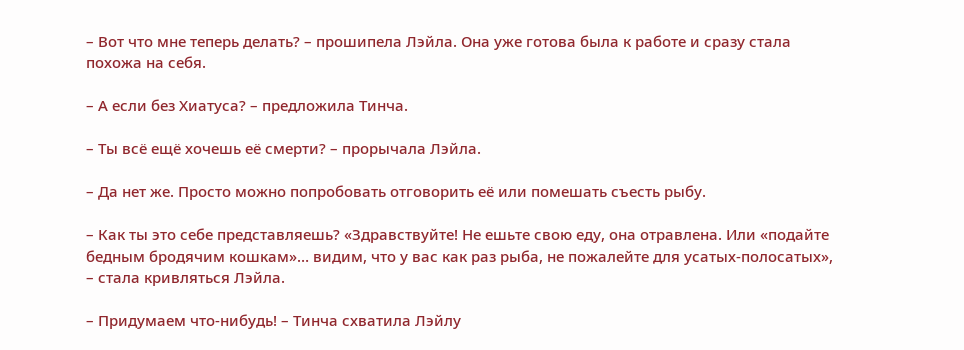– Вот что мне теперь делать? – прошипела Лэйла. Она уже готова была к работе и сразу стала похожа на себя.

– А если без Хиатуса? – предложила Тинча.

– Ты всё ещё хочешь её смерти? – прорычала Лэйла.

– Да нет же. Просто можно попробовать отговорить её или помешать съесть рыбу.

– Как ты это себе представляешь? «Здравствуйте! Не ешьте свою еду, она отравлена. Или «подайте бедным бродячим кошкам»… видим, что у вас как раз рыба, не пожалейте для усатых-полосатых», – стала кривляться Лэйла.

– Придумаем что-нибудь! – Тинча схватила Лэйлу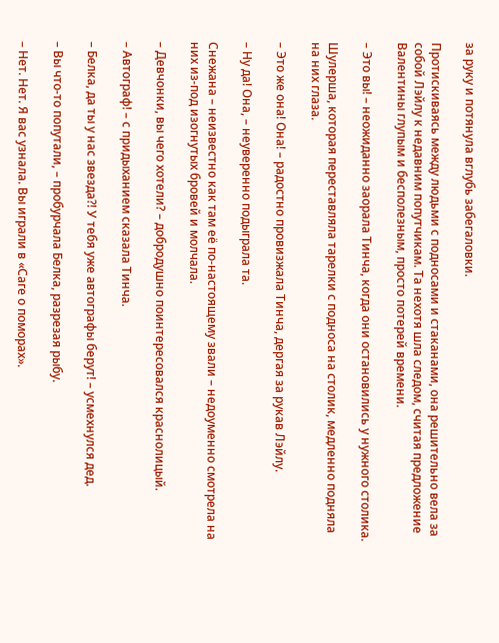за руку и потянула вглубь забегаловки.

Протискиваясь между людьми с подносами и стаканами, она решительно вела за собой Лэйлу к недавним попутчикам. Та нехотя шла следом, считая предложение Валентины глупым и бесполезным, просто потерей времени.

– Это вы! – неожиданно заорала Тинча, когда они остановились у нужного столика.

Шулерша, которая переставляла тарелки с подноса на столик, медленно подняла на них глаза.

– Это же она! Она! – радостно провизжала Тинча, дергая за рукав Лэйлу.

– Ну да! Она, – неуверенно подыграла та.

Снежана – неизвестно как там её по-настоящему звали – недоуменно смотрела на них из-под изогнутых бровей и молчала.

– Девчонки, вы чего хотели? – добродушно поинтересовался краснолицый.

– Автограф! – с придыханием сказала Тинча.

– Белка, да ты у нас звезда?! У тебя уже автографы берут! – усмехнулся дед.

– Вы что-то попутали, – пробурчала Белка, разрезая рыбу.

– Нет. Нет. Я вас узнала. Вы играли в «Саге о поморах».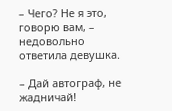– Чего? Не я это, говорю вам, – недовольно ответила девушка.

– Дай автограф, не жадничай!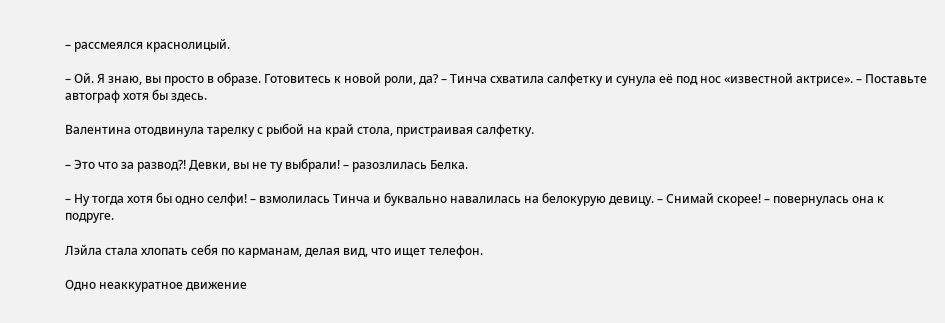– рассмеялся краснолицый.

– Ой. Я знаю, вы просто в образе. Готовитесь к новой роли, да? – Тинча схватила салфетку и сунула её под нос «известной актрисе». – Поставьте автограф хотя бы здесь.

Валентина отодвинула тарелку с рыбой на край стола, пристраивая салфетку.

– Это что за развод?! Девки, вы не ту выбрали! – разозлилась Белка.

– Ну тогда хотя бы одно селфи! – взмолилась Тинча и буквально навалилась на белокурую девицу. – Снимай скорее! – повернулась она к подруге.

Лэйла стала хлопать себя по карманам, делая вид, что ищет телефон.

Одно неаккуратное движение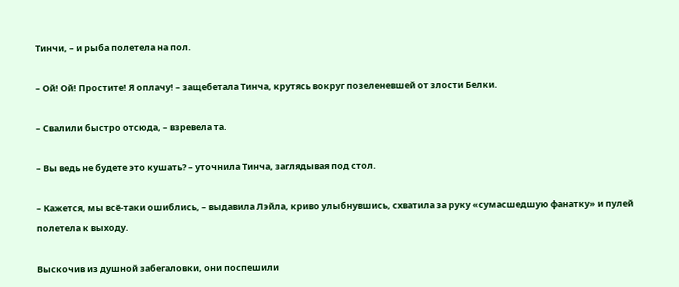Тинчи, – и рыба полетела на пол.

– Ой! Ой! Простите! Я оплачу! – защебетала Тинча, крутясь вокруг позеленевшей от злости Белки.

– Свалили быстро отсюда, – взревела та.

– Вы ведь не будете это кушать? – уточнила Тинча, заглядывая под стол.

– Кажется, мы всё-таки ошиблись, – выдавила Лэйла, криво улыбнувшись, схватила за руку «сумасшедшую фанатку» и пулей полетела к выходу.

Выскочив из душной забегаловки, они поспешили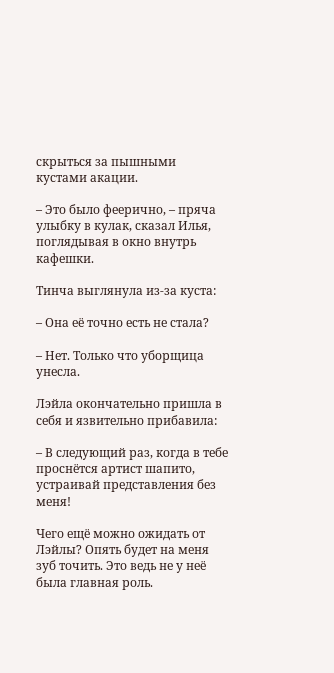скрыться за пышными кустами акации.

– Это было феерично, – пряча улыбку в кулак, сказал Илья, поглядывая в окно внутрь кафешки.

Тинча выглянула из-за куста:

– Она её точно есть не стала?

– Нет. Только что уборщица унесла.

Лэйла окончательно пришла в себя и язвительно прибавила:

– В следующий раз, когда в тебе проснётся артист шапито, устраивай представления без меня!

Чего ещё можно ожидать от Лэйлы? Опять будет на меня зуб точить. Это ведь не у неё была главная роль.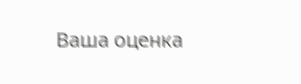Ваша оценка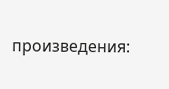произведения: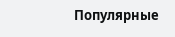Популярные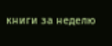книги за неделю